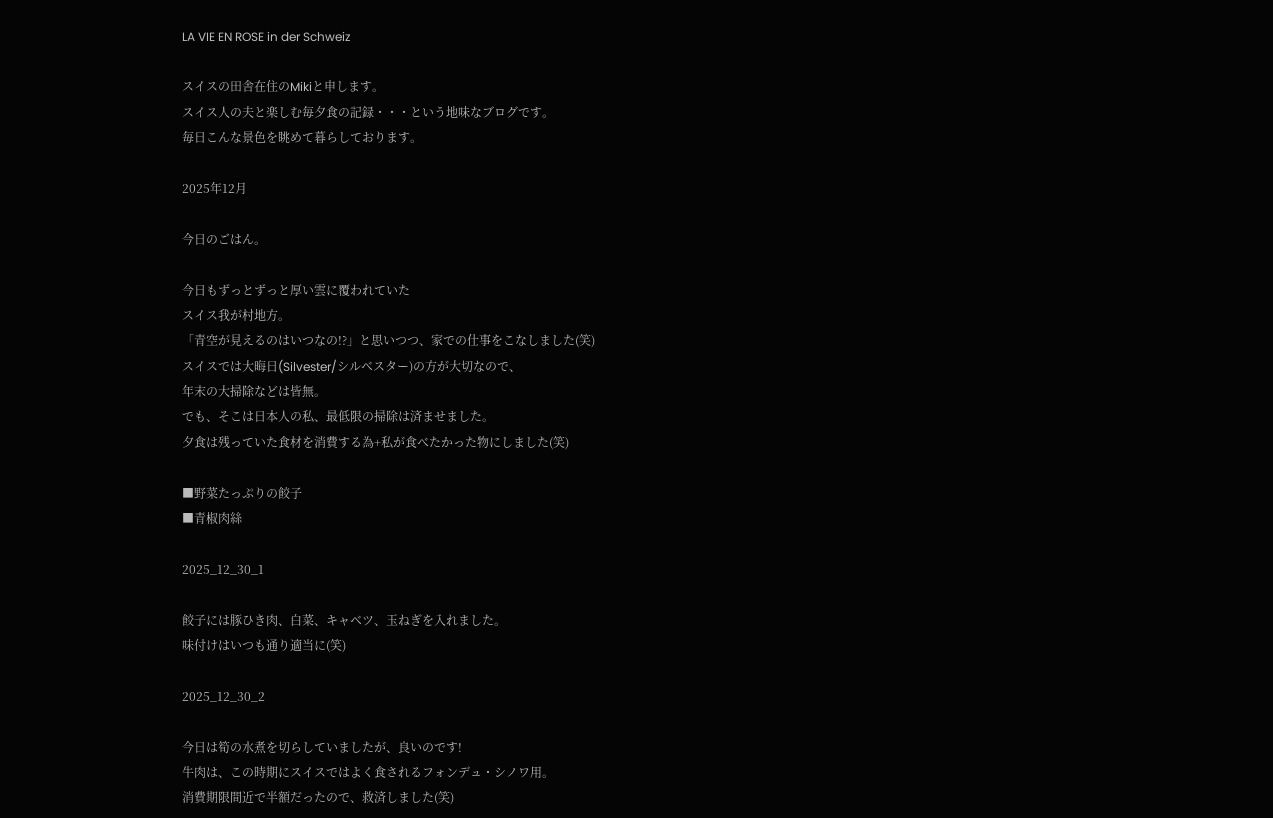LA VIE EN ROSE in der Schweiz

スイスの田舎在住のMikiと申します。
スイス人の夫と楽しむ毎夕食の記録・・・という地味なブログです。
毎日こんな景色を眺めて暮らしております。

2025年12月

今日のごはん。

今日もずっとずっと厚い雲に覆われていた
スイス我が村地方。
「青空が見えるのはいつなの!?」と思いつつ、家での仕事をこなしました(笑)
スイスでは大晦日(Silvester/シルベスター)の方が大切なので、
年末の大掃除などは皆無。
でも、そこは日本人の私、最低限の掃除は済ませました。
夕食は残っていた食材を消費する為+私が食べたかった物にしました(笑)

■野菜たっぷりの餃子
■青椒肉絲

2025_12_30_1

餃子には豚ひき肉、白菜、キャベツ、玉ねぎを入れました。
味付けはいつも通り適当に(笑)

2025_12_30_2

今日は筍の水煮を切らしていましたが、良いのです!
牛肉は、この時期にスイスではよく食されるフォンデュ・シノワ用。
消費期限間近で半額だったので、救済しました(笑)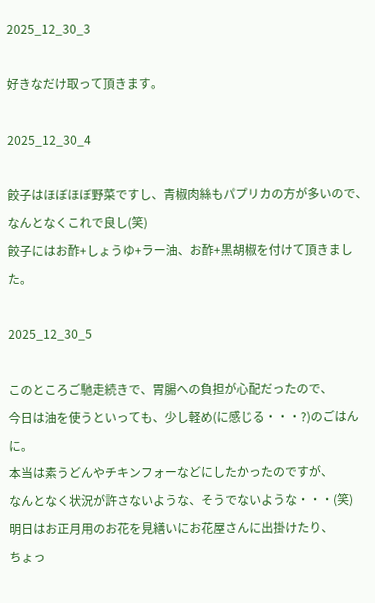2025_12_30_3

好きなだけ取って頂きます。

2025_12_30_4

餃子はほぼほぼ野菜ですし、青椒肉絲もパプリカの方が多いので、
なんとなくこれで良し(笑)
餃子にはお酢+しょうゆ+ラー油、お酢+黒胡椒を付けて頂きました。

2025_12_30_5

このところご馳走続きで、胃腸への負担が心配だったので、
今日は油を使うといっても、少し軽め(に感じる・・・?)のごはんに。
本当は素うどんやチキンフォーなどにしたかったのですが、
なんとなく状況が許さないような、そうでないような・・・(笑)
明日はお正月用のお花を見繕いにお花屋さんに出掛けたり、
ちょっ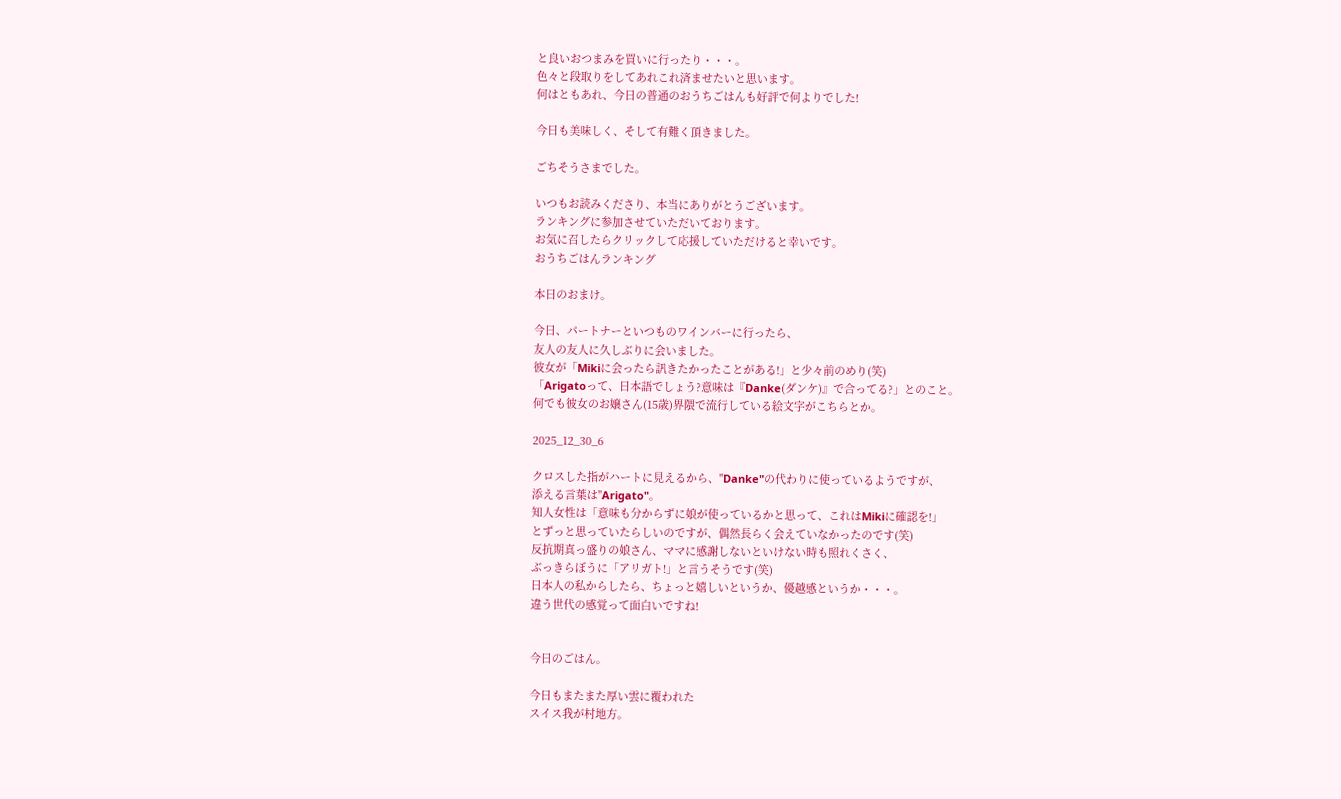と良いおつまみを買いに行ったり・・・。
色々と段取りをしてあれこれ済ませたいと思います。
何はともあれ、今日の普通のおうちごはんも好評で何よりでした!

今日も美味しく、そして有難く頂きました。

ごちそうさまでした。

いつもお読みくださり、本当にありがとうございます。
ランキングに参加させていただいております。
お気に召したらクリックして応援していただけると幸いです。
おうちごはんランキング

本日のおまけ。

今日、パートナーといつものワインバーに行ったら、
友人の友人に久しぶりに会いました。
彼女が「Mikiに会ったら訊きたかったことがある!」と少々前のめり(笑)
「Arigatoって、日本語でしょう?意味は『Danke(ダンケ)』で合ってる?」とのこと。
何でも彼女のお嬢さん(15歳)界隈で流行している絵文字がこちらとか。

2025_12_30_6

クロスした指がハートに見えるから、"Danke"の代わりに使っているようですが、
添える言葉は"Arigato"。
知人女性は「意味も分からずに娘が使っているかと思って、これはMikiに確認を!」
とずっと思っていたらしいのですが、偶然長らく会えていなかったのです(笑)
反抗期真っ盛りの娘さん、ママに感謝しないといけない時も照れくさく、
ぶっきらぼうに「アリガト!」と言うそうです(笑)
日本人の私からしたら、ちょっと嬉しいというか、優越感というか・・・。
違う世代の感覚って面白いですね!


今日のごはん。

今日もまたまた厚い雲に覆われた
スイス我が村地方。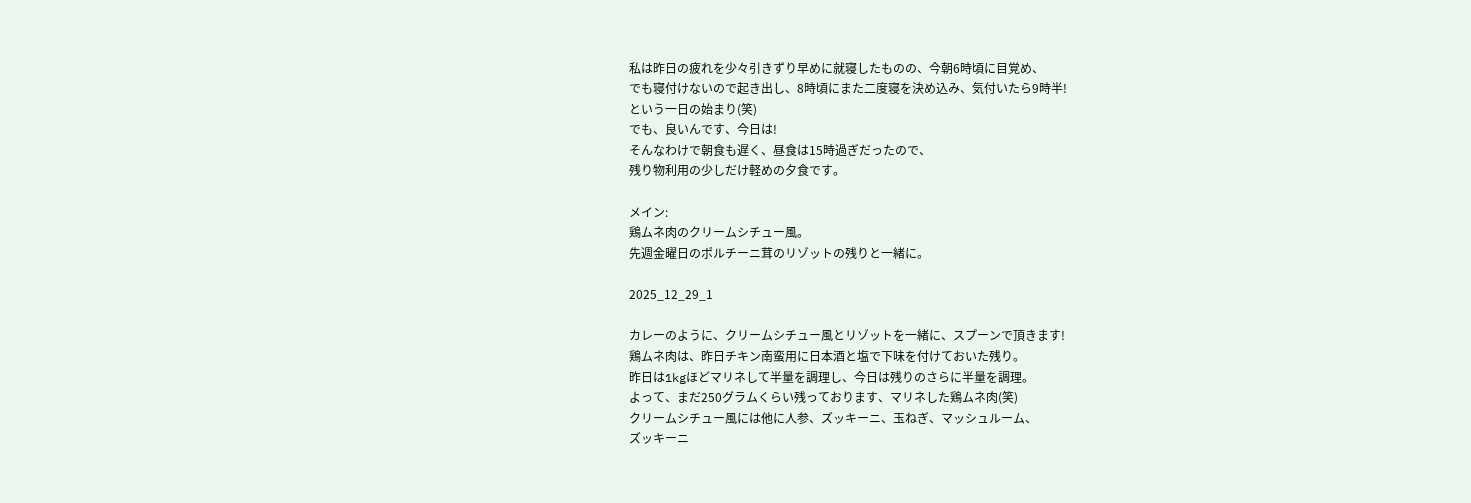私は昨日の疲れを少々引きずり早めに就寝したものの、今朝6時頃に目覚め、
でも寝付けないので起き出し、8時頃にまた二度寝を決め込み、気付いたら9時半!
という一日の始まり(笑)
でも、良いんです、今日は!
そんなわけで朝食も遅く、昼食は15時過ぎだったので、
残り物利用の少しだけ軽めの夕食です。

メイン:
鶏ムネ肉のクリームシチュー風。
先週金曜日のポルチーニ茸のリゾットの残りと一緒に。

2025_12_29_1

カレーのように、クリームシチュー風とリゾットを一緒に、スプーンで頂きます!
鶏ムネ肉は、昨日チキン南蛮用に日本酒と塩で下味を付けておいた残り。
昨日は1kgほどマリネして半量を調理し、今日は残りのさらに半量を調理。
よって、まだ250グラムくらい残っております、マリネした鶏ムネ肉(笑)
クリームシチュー風には他に人参、ズッキーニ、玉ねぎ、マッシュルーム、
ズッキーニ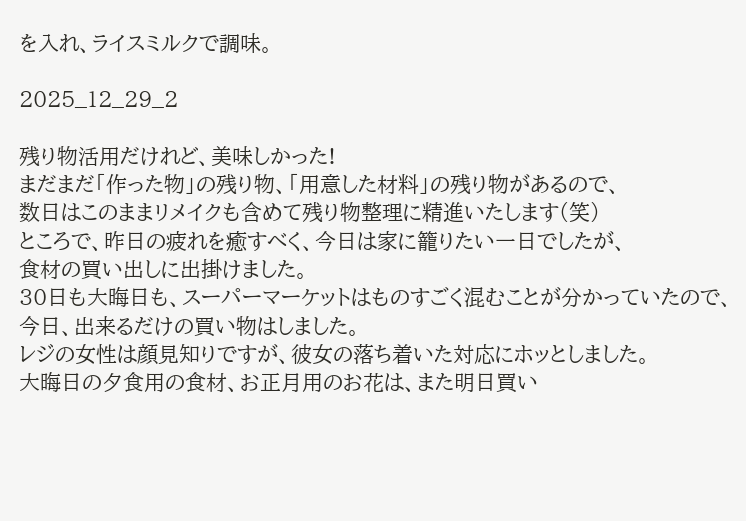を入れ、ライスミルクで調味。

2025_12_29_2

残り物活用だけれど、美味しかった!
まだまだ「作った物」の残り物、「用意した材料」の残り物があるので、
数日はこのままリメイクも含めて残り物整理に精進いたします(笑)
ところで、昨日の疲れを癒すべく、今日は家に籠りたい一日でしたが、
食材の買い出しに出掛けました。
30日も大晦日も、スーパーマーケットはものすごく混むことが分かっていたので、
今日、出来るだけの買い物はしました。
レジの女性は顔見知りですが、彼女の落ち着いた対応にホッとしました。
大晦日の夕食用の食材、お正月用のお花は、また明日買い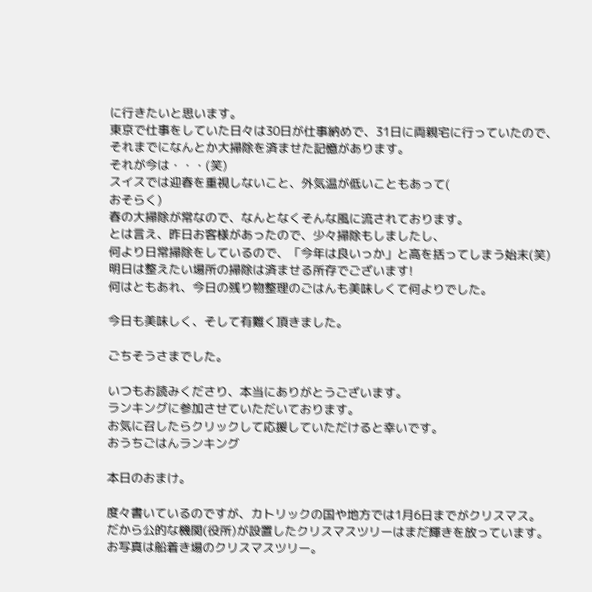に行きたいと思います。
東京で仕事をしていた日々は30日が仕事納めで、31日に両親宅に行っていたので、
それまでになんとか大掃除を済ませた記憶があります。
それが今は・・・(笑)
スイスでは迎春を重視しないこと、外気温が低いこともあって(
おそらく)
春の大掃除が常なので、なんとなくそんな風に流されております。
とは言え、昨日お客様があったので、少々掃除もしましたし、
何より日常掃除をしているので、「今年は良いっか」と高を括ってしまう始末(笑)
明日は整えたい場所の掃除は済ませる所存でございます!
何はともあれ、今日の残り物整理のごはんも美味しくて何よりでした。

今日も美味しく、そして有難く頂きました。

ごちそうさまでした。

いつもお読みくださり、本当にありがとうございます。
ランキングに参加させていただいております。
お気に召したらクリックして応援していただけると幸いです。
おうちごはんランキング

本日のおまけ。

度々書いているのですが、カトリックの国や地方では1月6日までがクリスマス。
だから公的な機関(役所)が設置したクリスマスツリーはまだ輝きを放っています。
お写真は船着き場のクリスマスツリー。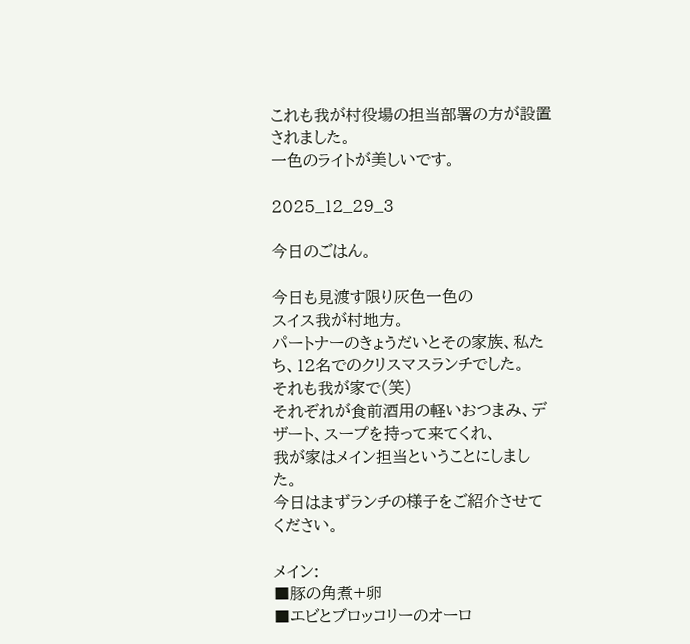これも我が村役場の担当部署の方が設置されました。
一色のライトが美しいです。

2025_12_29_3

今日のごはん。

今日も見渡す限り灰色一色の
スイス我が村地方。
パートナーのきょうだいとその家族、私たち、12名でのクリスマスランチでした。
それも我が家で(笑)
それぞれが食前酒用の軽いおつまみ、デザート、スープを持って来てくれ、
我が家はメイン担当ということにしました。
今日はまずランチの様子をご紹介させてください。

メイン:
■豚の角煮+卵
■エビとブロッコリーのオーロ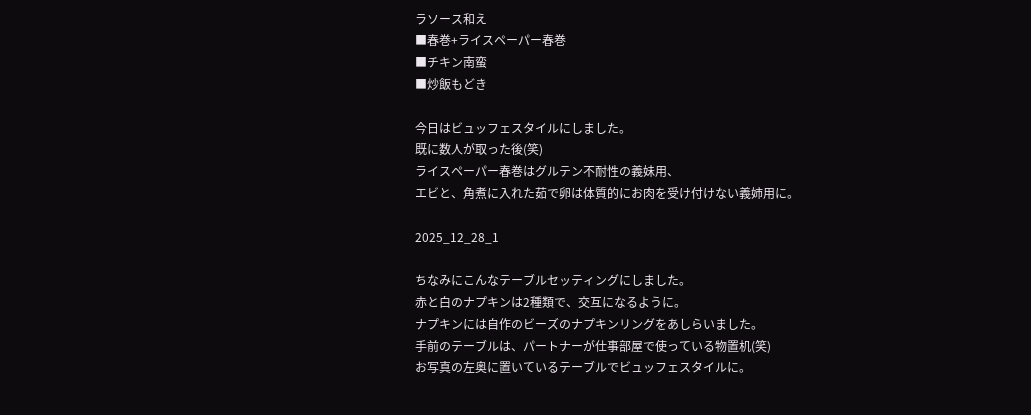ラソース和え
■春巻+ライスペーパー春巻
■チキン南蛮
■炒飯もどき

今日はビュッフェスタイルにしました。
既に数人が取った後(笑)
ライスペーパー春巻はグルテン不耐性の義妹用、
エビと、角煮に入れた茹で卵は体質的にお肉を受け付けない義姉用に。

2025_12_28_1

ちなみにこんなテーブルセッティングにしました。
赤と白のナプキンは2種類で、交互になるように。
ナプキンには自作のビーズのナプキンリングをあしらいました。
手前のテーブルは、パートナーが仕事部屋で使っている物置机(笑)
お写真の左奥に置いているテーブルでビュッフェスタイルに。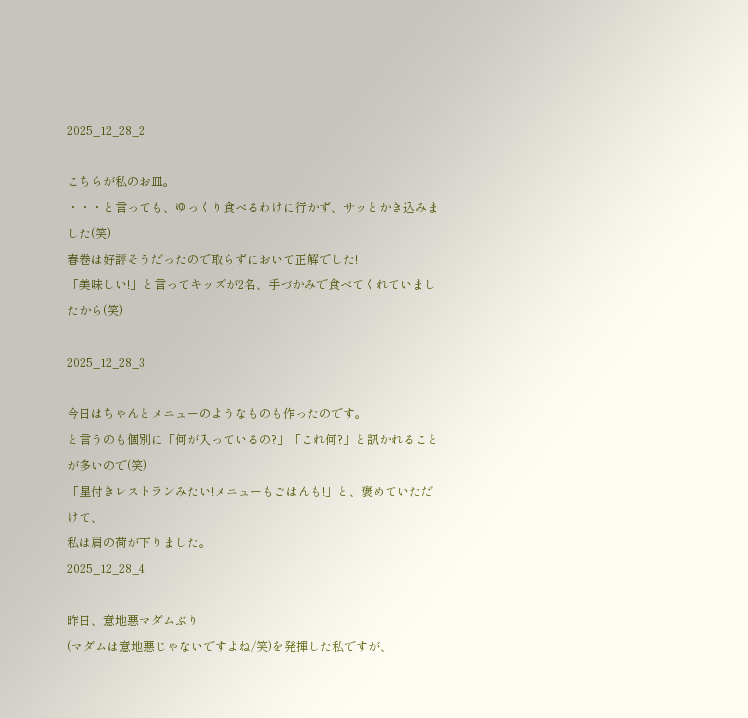2025_12_28_2

こちらが私のお皿。
・・・と言っても、ゆっくり食べるわけに行かず、サッとかき込みました(笑)
春巻は好評そうだったので取らずにおいて正解でした!
「美味しい!」と言ってキッズが2名、手づかみで食べてくれていましたから(笑)

2025_12_28_3

今日はちゃんとメニューのようなものも作ったのです。
と言うのも個別に「何が入っているの?」「これ何?」と訊かれることが多いので(笑)
「星付きレストランみたい!メニューもごはんも!」と、褒めていただけて、
私は肩の荷が下りました。
2025_12_28_4

昨日、意地悪マダムぶり
(マダムは意地悪じゃないですよね/笑)を発揮した私ですが、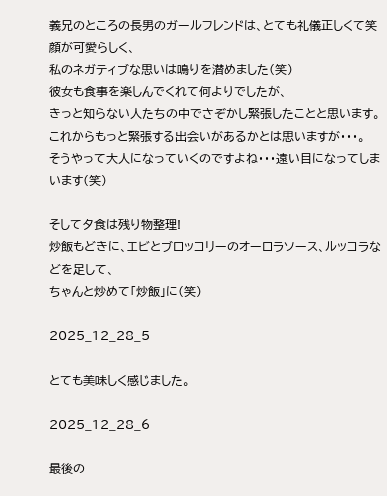義兄のところの長男のガールフレンドは、とても礼儀正しくて笑顔が可愛らしく、
私のネガティブな思いは鳴りを潜めました(笑)
彼女も食事を楽しんでくれて何よりでしたが、
きっと知らない人たちの中でさぞかし緊張したことと思います。
これからもっと緊張する出会いがあるかとは思いますが・・・。
そうやって大人になっていくのですよね・・・遠い目になってしまいます(笑)

そして夕食は残り物整理!
炒飯もどきに、エビとブロッコリーのオーロラソース、ルッコラなどを足して、
ちゃんと炒めて「炒飯」に(笑)

2025_12_28_5

とても美味しく感じました。

2025_12_28_6

最後の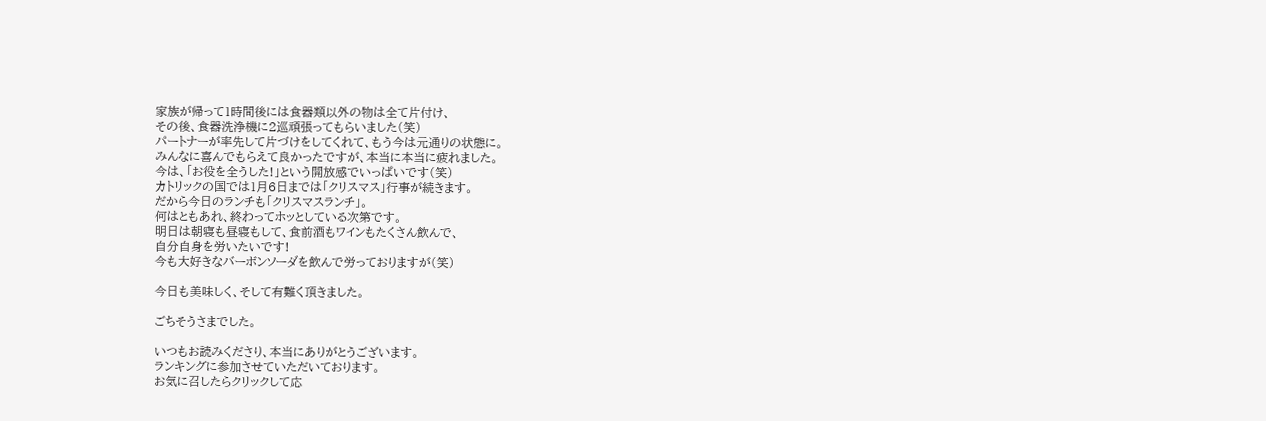家族が帰って1時間後には食器類以外の物は全て片付け、
その後、食器洗浄機に2巡頑張ってもらいました(笑)
パートナーが率先して片づけをしてくれて、もう今は元通りの状態に。
みんなに喜んでもらえて良かったですが、本当に本当に疲れました。
今は、「お役を全うした!」という開放感でいっぱいです(笑)
カトリックの国では1月6日までは「クリスマス」行事が続きます。
だから今日のランチも「クリスマスランチ」。
何はともあれ、終わってホッとしている次第です。
明日は朝寝も昼寝もして、食前酒もワインもたくさん飲んで、
自分自身を労いたいです!
今も大好きなバーボンソーダを飲んで労っておりますが(笑)

今日も美味しく、そして有難く頂きました。

ごちそうさまでした。

いつもお読みくださり、本当にありがとうございます。
ランキングに参加させていただいております。
お気に召したらクリックして応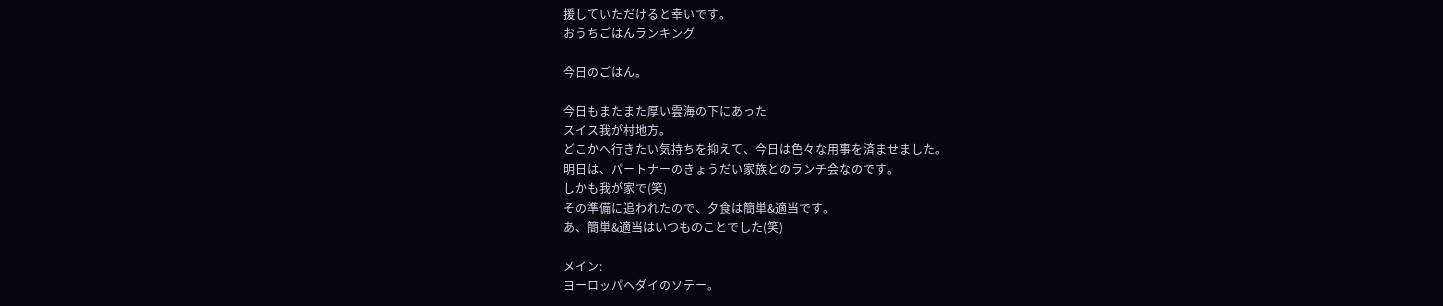援していただけると幸いです。
おうちごはんランキング

今日のごはん。

今日もまたまた厚い雲海の下にあった
スイス我が村地方。
どこかへ行きたい気持ちを抑えて、今日は色々な用事を済ませました。
明日は、パートナーのきょうだい家族とのランチ会なのです。
しかも我が家で(笑)
その準備に追われたので、夕食は簡単&適当です。
あ、簡単&適当はいつものことでした(笑)

メイン:
ヨーロッパヘダイのソテー。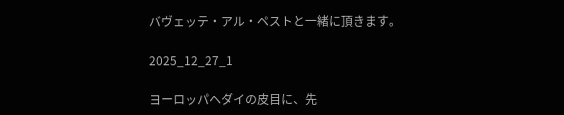バヴェッテ・アル・ペストと一緒に頂きます。

2025_12_27_1

ヨーロッパヘダイの皮目に、先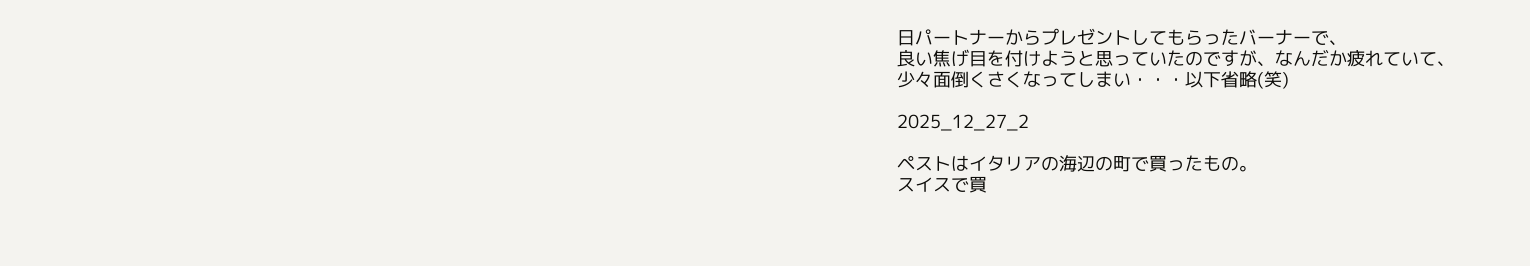日パートナーからプレゼントしてもらったバーナーで、
良い焦げ目を付けようと思っていたのですが、なんだか疲れていて、
少々面倒くさくなってしまい・・・以下省略(笑)

2025_12_27_2

ペストはイタリアの海辺の町で買ったもの。
スイスで買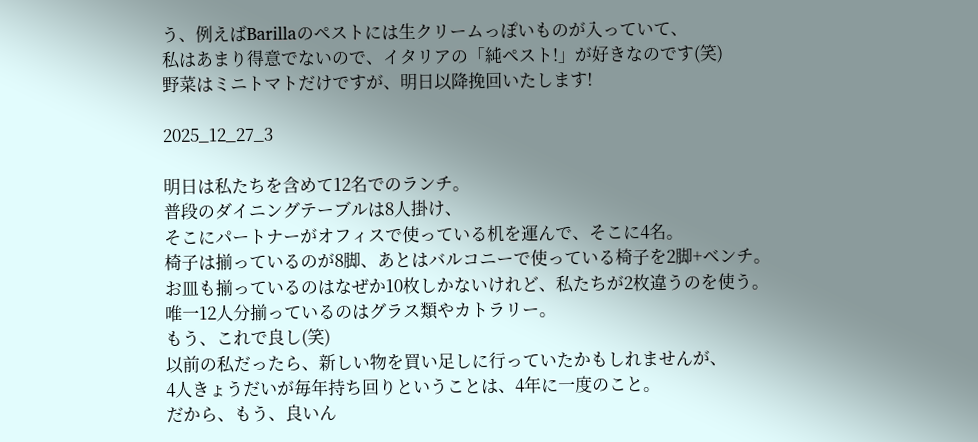う、例えばBarillaのペストには生クリームっぽいものが入っていて、
私はあまり得意でないので、イタリアの「純ペスト!」が好きなのです(笑)
野菜はミニトマトだけですが、明日以降挽回いたします!

2025_12_27_3

明日は私たちを含めて12名でのランチ。
普段のダイニングテーブルは8人掛け、
そこにパートナーがオフィスで使っている机を運んで、そこに4名。
椅子は揃っているのが8脚、あとはバルコニーで使っている椅子を2脚+ベンチ。
お皿も揃っているのはなぜか10枚しかないけれど、私たちが2枚違うのを使う。
唯一12人分揃っているのはグラス類やカトラリー。
もう、これで良し(笑)
以前の私だったら、新しい物を買い足しに行っていたかもしれませんが、
4人きょうだいが毎年持ち回りということは、4年に一度のこと。
だから、もう、良いん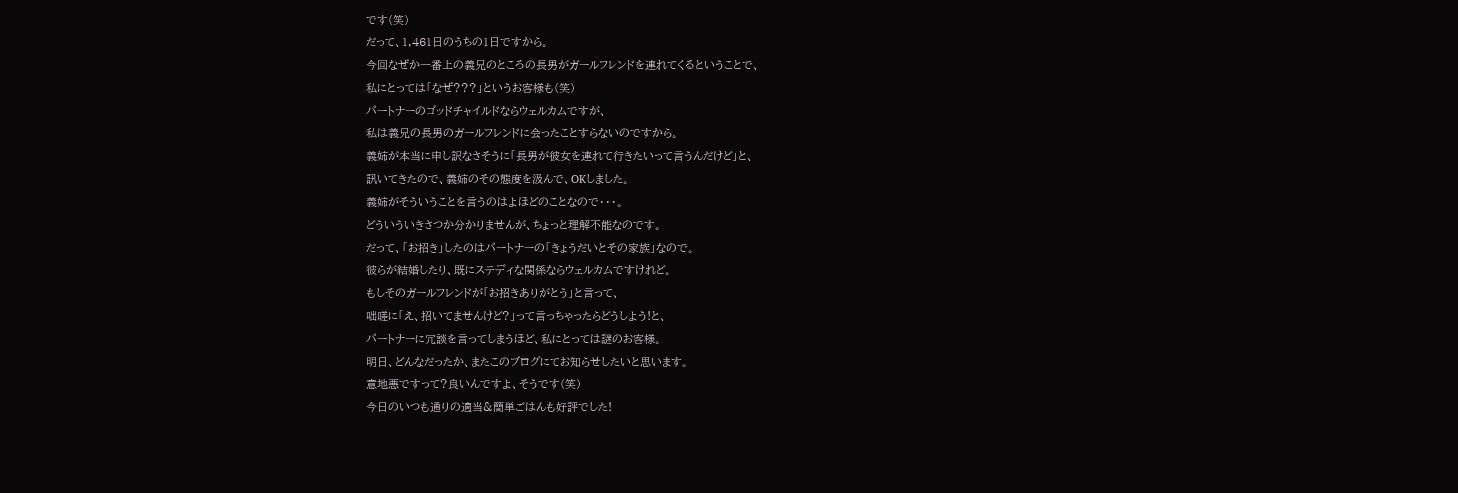です(笑)
だって、1,461日のうちの1日ですから。
今回なぜか一番上の義兄のところの長男がガールフレンドを連れてくるということで、
私にとっては「なぜ???」というお客様も(笑)
パートナーのゴッドチャイルドならウェルカムですが、
私は義兄の長男のガールフレンドに会ったことすらないのですから。
義姉が本当に申し訳なさそうに「長男が彼女を連れて行きたいって言うんだけど」と、
訊いてきたので、義姉のその態度を汲んで、OKしました。
義姉がそういうことを言うのはよほどのことなので・・・。
どういういきさつか分かりませんが、ちょっと理解不能なのです。
だって、「お招き」したのはパートナーの「きょうだいとその家族」なので。
彼らが結婚したり、既にステディな関係ならウェルカムですけれど。
もしそのガールフレンドが「お招きありがとう」と言って、
咄嗟に「え、招いてませんけど?」って言っちゃったらどうしよう!と、
パートナーに冗談を言ってしまうほど、私にとっては謎のお客様。
明日、どんなだったか、またこのブログにてお知らせしたいと思います。
意地悪ですって?良いんですよ、そうです(笑)
今日のいつも通りの適当&簡単ごはんも好評でした!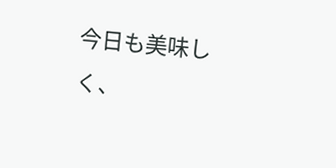今日も美味しく、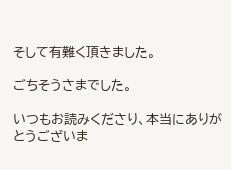そして有難く頂きました。

ごちそうさまでした。

いつもお読みくださり、本当にありがとうございま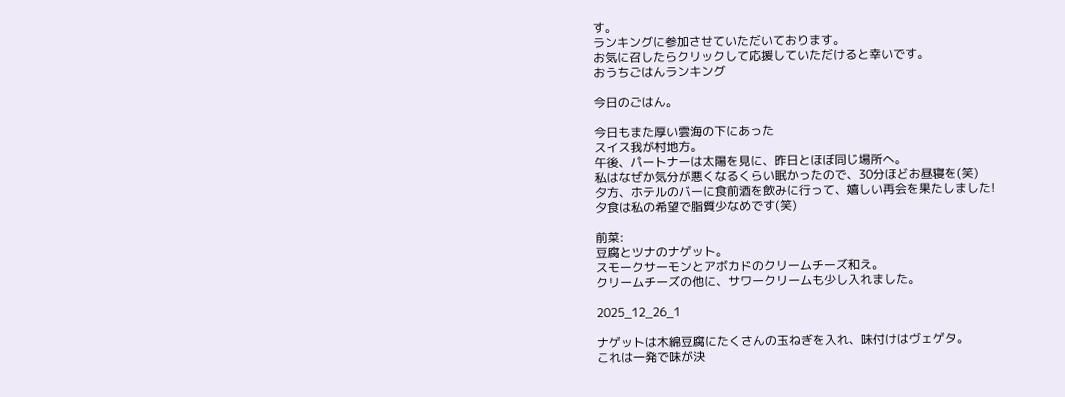す。
ランキングに参加させていただいております。
お気に召したらクリックして応援していただけると幸いです。
おうちごはんランキング

今日のごはん。

今日もまた厚い雲海の下にあった
スイス我が村地方。
午後、パートナーは太陽を見に、昨日とほぼ同じ場所へ。
私はなぜか気分が悪くなるくらい眠かったので、30分ほどお昼寝を(笑)
夕方、ホテルのバーに食前酒を飲みに行って、嬉しい再会を果たしました!
夕食は私の希望で脂質少なめです(笑)

前菜:
豆腐とツナのナゲット。
スモークサーモンとアボカドのクリームチーズ和え。
クリームチーズの他に、サワークリームも少し入れました。

2025_12_26_1

ナゲットは木綿豆腐にたくさんの玉ねぎを入れ、味付けはヴェゲタ。
これは一発で味が決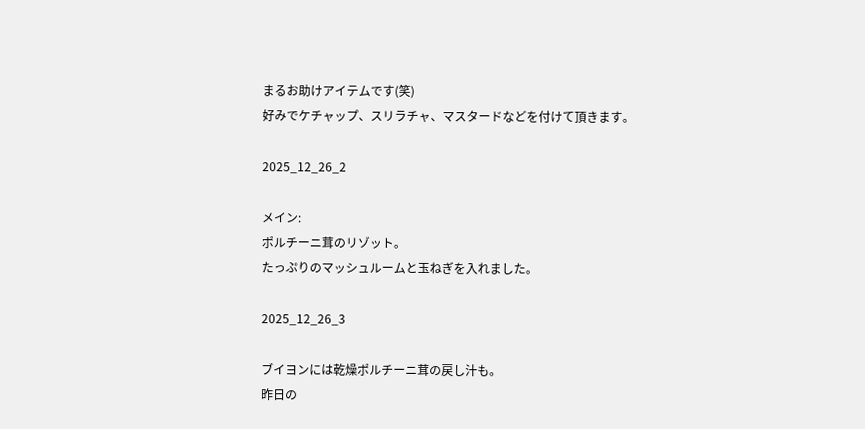まるお助けアイテムです(笑)
好みでケチャップ、スリラチャ、マスタードなどを付けて頂きます。

2025_12_26_2

メイン:
ポルチーニ茸のリゾット。
たっぷりのマッシュルームと玉ねぎを入れました。

2025_12_26_3

ブイヨンには乾燥ポルチーニ茸の戻し汁も。
昨日の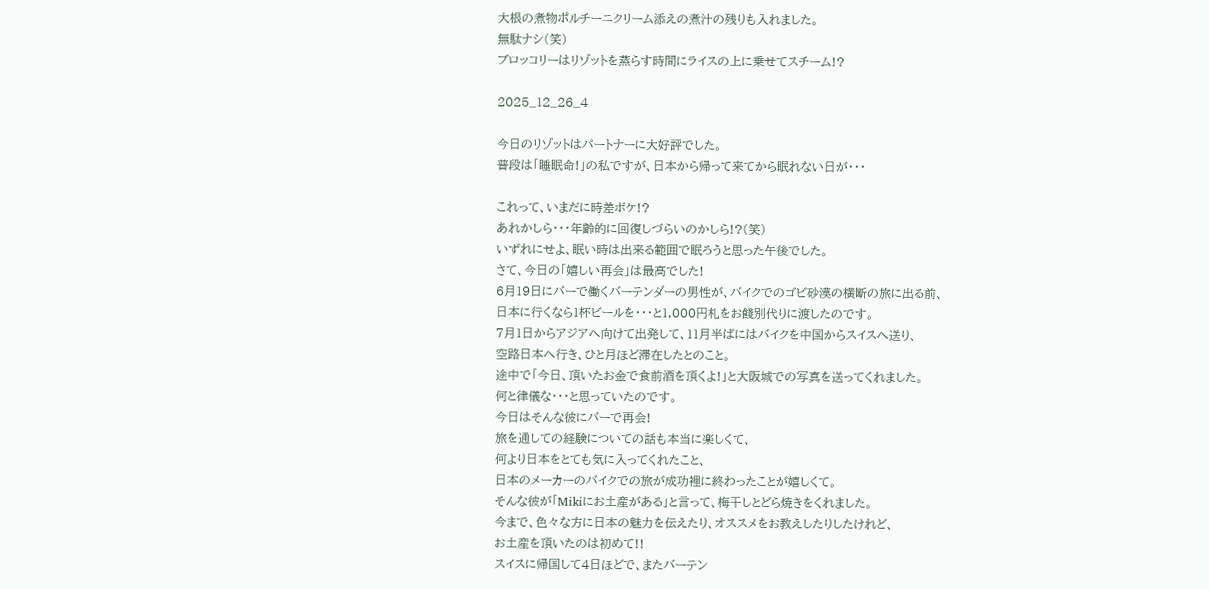大根の煮物ポルチーニクリーム添えの煮汁の残りも入れました。
無駄ナシ(笑)
ブロッコリーはリゾットを蒸らす時間にライスの上に乗せてスチーム!?

2025_12_26_4

今日のリゾットはパートナーに大好評でした。
普段は「睡眠命!」の私ですが、日本から帰って来てから眠れない日が・・・

これって、いまだに時差ボケ!?
あれかしら・・・年齢的に回復しづらいのかしら!?(笑)
いずれにせよ、眠い時は出来る範囲で眠ろうと思った午後でした。
さて、今日の「嬉しい再会」は最高でした!
6月19日にバーで働くバーテンダーの男性が、バイクでのゴビ砂漠の横断の旅に出る前、
日本に行くなら1杯ビールを・・・と1,000円札をお餞別代りに渡したのです。
7月1日からアジアへ向けて出発して、11月半ばにはバイクを中国からスイスへ送り、
空路日本へ行き、ひと月ほど滞在したとのこと。
途中で「今日、頂いたお金で食前酒を頂くよ!」と大阪城での写真を送ってくれました。
何と律儀な・・・と思っていたのです。
今日はそんな彼にバーで再会!
旅を通しての経験についての話も本当に楽しくて、
何より日本をとても気に入ってくれたこと、
日本のメーカーのバイクでの旅が成功裡に終わったことが嬉しくて。
そんな彼が「Mikiにお土産がある」と言って、梅干しとどら焼きをくれました。
今まで、色々な方に日本の魅力を伝えたり、オススメをお教えしたりしたけれど、
お土産を頂いたのは初めて!!
スイスに帰国して4日ほどで、またバーテン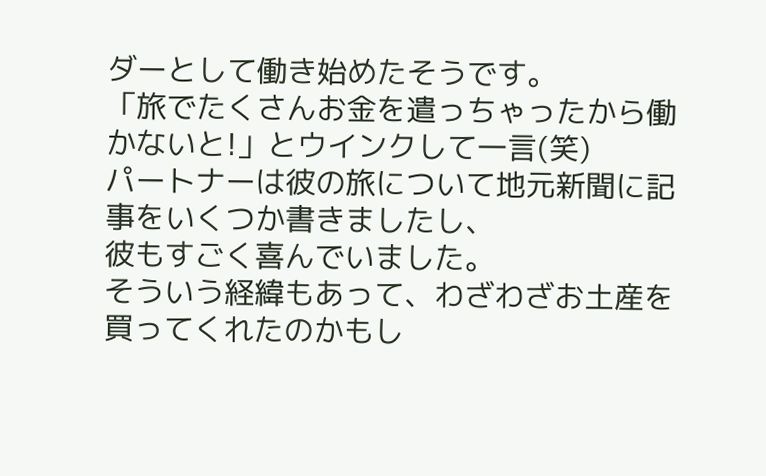ダーとして働き始めたそうです。
「旅でたくさんお金を遣っちゃったから働かないと!」とウインクして一言(笑)
パートナーは彼の旅について地元新聞に記事をいくつか書きましたし、
彼もすごく喜んでいました。
そういう経緯もあって、わざわざお土産を買ってくれたのかもし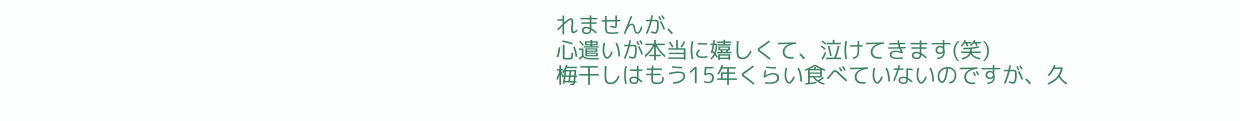れませんが、
心遣いが本当に嬉しくて、泣けてきます(笑)
梅干しはもう15年くらい食べていないのですが、久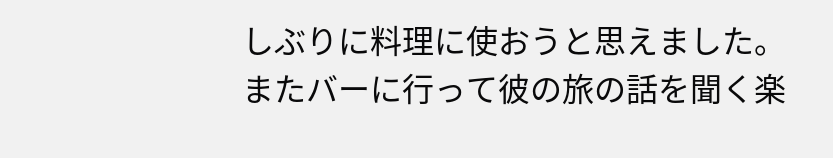しぶりに料理に使おうと思えました。
またバーに行って彼の旅の話を聞く楽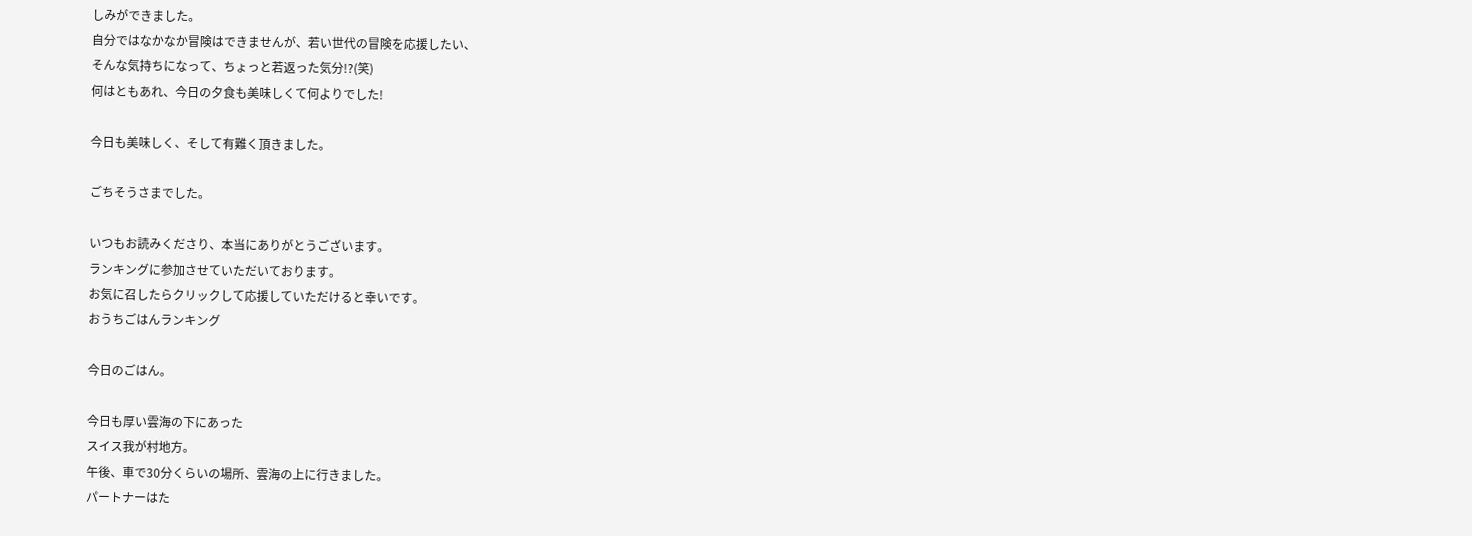しみができました。
自分ではなかなか冒険はできませんが、若い世代の冒険を応援したい、
そんな気持ちになって、ちょっと若返った気分!?(笑)
何はともあれ、今日の夕食も美味しくて何よりでした!

今日も美味しく、そして有難く頂きました。

ごちそうさまでした。

いつもお読みくださり、本当にありがとうございます。
ランキングに参加させていただいております。
お気に召したらクリックして応援していただけると幸いです。
おうちごはんランキング

今日のごはん。

今日も厚い雲海の下にあった
スイス我が村地方。
午後、車で30分くらいの場所、雲海の上に行きました。
パートナーはた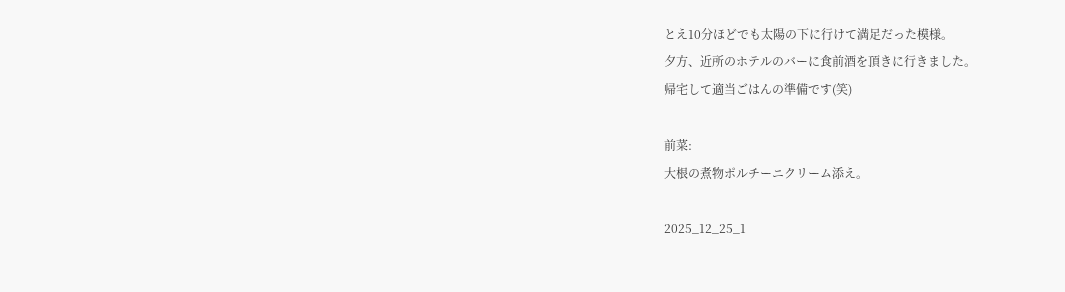とえ10分ほどでも太陽の下に行けて満足だった模様。
夕方、近所のホテルのバーに食前酒を頂きに行きました。
帰宅して適当ごはんの準備です(笑)

前菜:
大根の煮物ポルチーニクリーム添え。

2025_12_25_1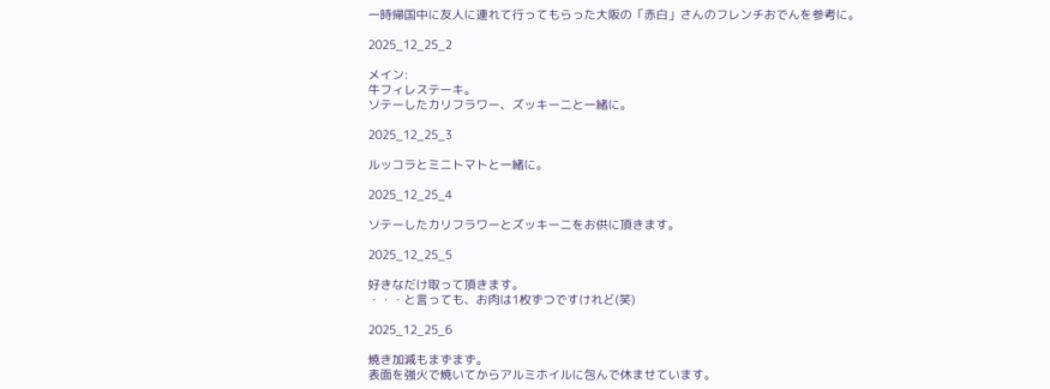一時帰国中に友人に連れて行ってもらった大阪の「赤白」さんのフレンチおでんを参考に。

2025_12_25_2

メイン:
牛フィレステーキ。
ソテーしたカリフラワー、ズッキーニと一緒に。

2025_12_25_3

ルッコラとミニトマトと一緒に。

2025_12_25_4

ソテーしたカリフラワーとズッキーニをお供に頂きます。

2025_12_25_5

好きなだけ取って頂きます。
・・・と言っても、お肉は1枚ずつですけれど(笑)

2025_12_25_6

焼き加減もまずまず。
表面を強火で焼いてからアルミホイルに包んで休ませています。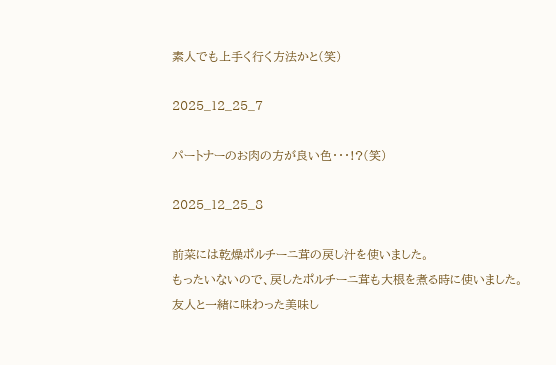素人でも上手く行く方法かと(笑)

2025_12_25_7

パートナーのお肉の方が良い色・・・!?(笑)

2025_12_25_8

前菜には乾燥ポルチーニ茸の戻し汁を使いました。
もったいないので、戻したポルチーニ茸も大根を煮る時に使いました。
友人と一緒に味わった美味し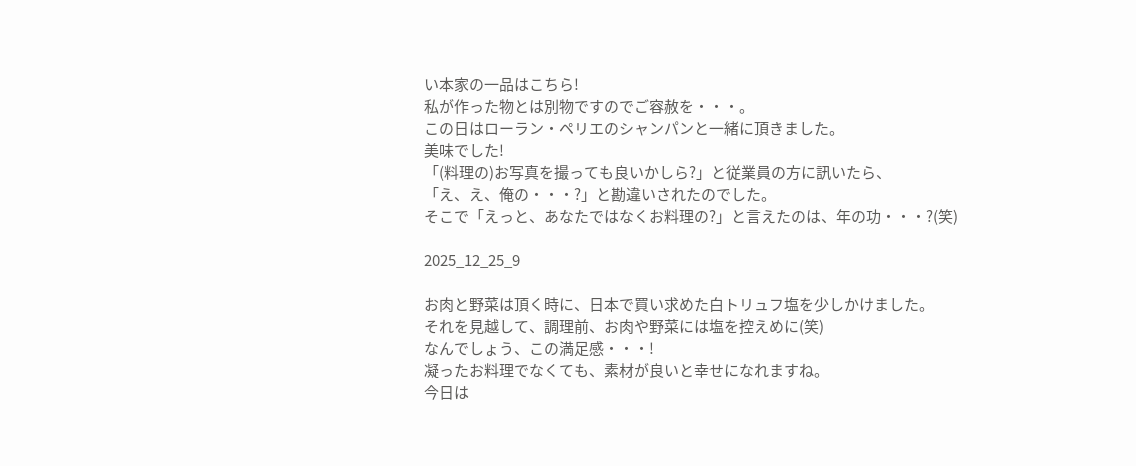い本家の一品はこちら!
私が作った物とは別物ですのでご容赦を・・・。
この日はローラン・ペリエのシャンパンと一緒に頂きました。
美味でした!
「(料理の)お写真を撮っても良いかしら?」と従業員の方に訊いたら、
「え、え、俺の・・・?」と勘違いされたのでした。
そこで「えっと、あなたではなくお料理の?」と言えたのは、年の功・・・?(笑)

2025_12_25_9

お肉と野菜は頂く時に、日本で買い求めた白トリュフ塩を少しかけました。
それを見越して、調理前、お肉や野菜には塩を控えめに(笑)
なんでしょう、この満足感・・・!
凝ったお料理でなくても、素材が良いと幸せになれますね。
今日は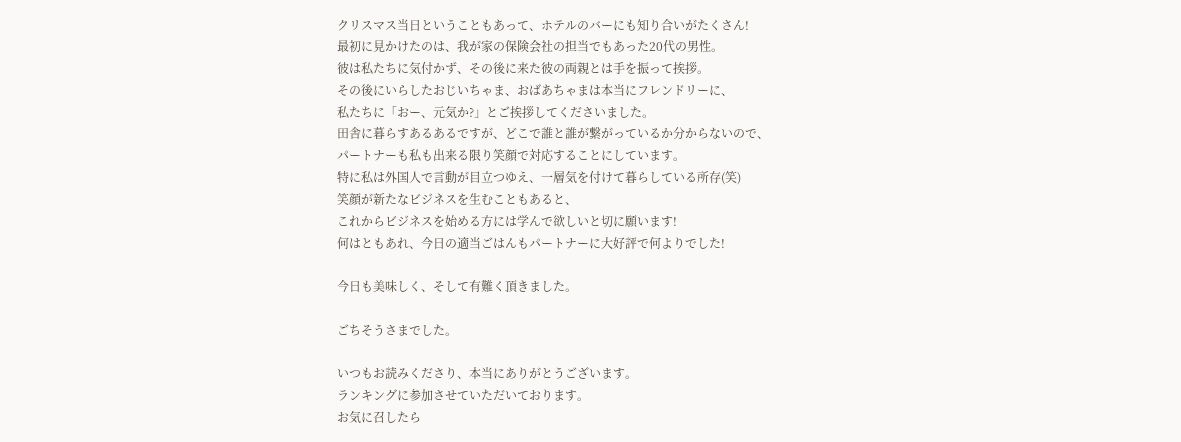クリスマス当日ということもあって、ホテルのバーにも知り合いがたくさん!
最初に見かけたのは、我が家の保険会社の担当でもあった20代の男性。
彼は私たちに気付かず、その後に来た彼の両親とは手を振って挨拶。
その後にいらしたおじいちゃま、おばあちゃまは本当にフレンドリーに、
私たちに「おー、元気か?」とご挨拶してくださいました。
田舎に暮らすあるあるですが、どこで誰と誰が繋がっているか分からないので、
パートナーも私も出来る限り笑顔で対応することにしています。
特に私は外国人で言動が目立つゆえ、一層気を付けて暮らしている所存(笑)
笑顔が新たなビジネスを生むこともあると、
これからビジネスを始める方には学んで欲しいと切に願います!
何はともあれ、今日の適当ごはんもパートナーに大好評で何よりでした!

今日も美味しく、そして有難く頂きました。

ごちそうさまでした。

いつもお読みくださり、本当にありがとうございます。
ランキングに参加させていただいております。
お気に召したら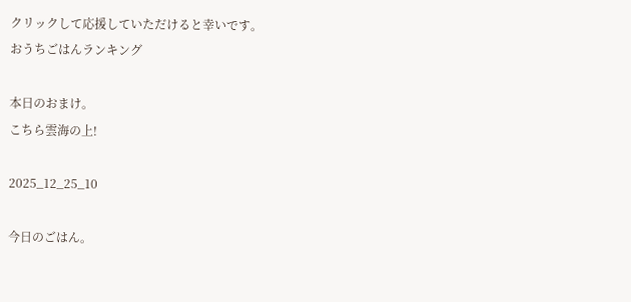クリックして応援していただけると幸いです。
おうちごはんランキング

本日のおまけ。
こちら雲海の上!

2025_12_25_10

今日のごはん。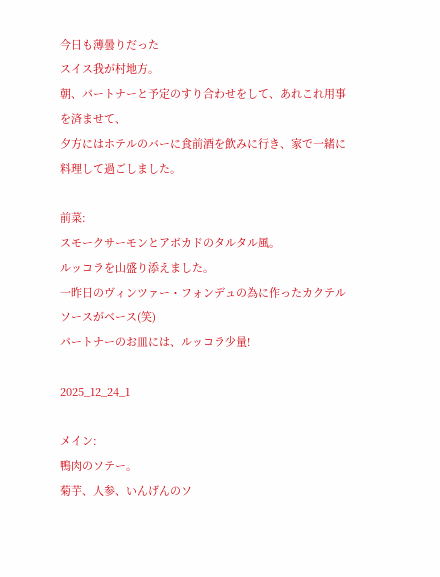今日も薄曇りだった
スイス我が村地方。
朝、パートナーと予定のすり合わせをして、あれこれ用事を済ませて、
夕方にはホテルのバーに食前酒を飲みに行き、家で一緒に料理して過ごしました。

前菜:
スモークサーモンとアボカドのタルタル風。
ルッコラを山盛り添えました。
一昨日のヴィンツァー・フォンデュの為に作ったカクテルソースがベース(笑)
パートナーのお皿には、ルッコラ少量!

2025_12_24_1

メイン:
鴨肉のソテー。
菊芋、人参、いんげんのソ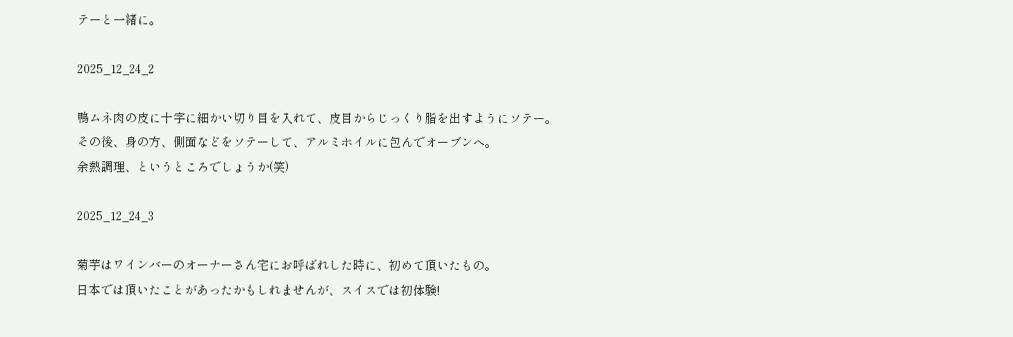テーと一緒に。

2025_12_24_2

鴨ムネ肉の皮に十字に細かい切り目を入れて、皮目からじっくり脂を出すようにソテー。
その後、身の方、側面などをソテーして、アルミホイルに包んでオーブンへ。
余熱調理、というところでしょうか(笑)

2025_12_24_3

菊芋はワインバーのオーナーさん宅にお呼ばれした時に、初めて頂いたもの。
日本では頂いたことがあったかもしれませんが、スイスでは初体験!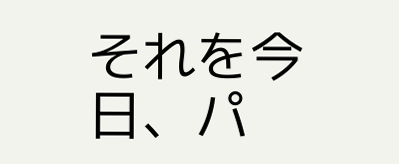それを今日、パ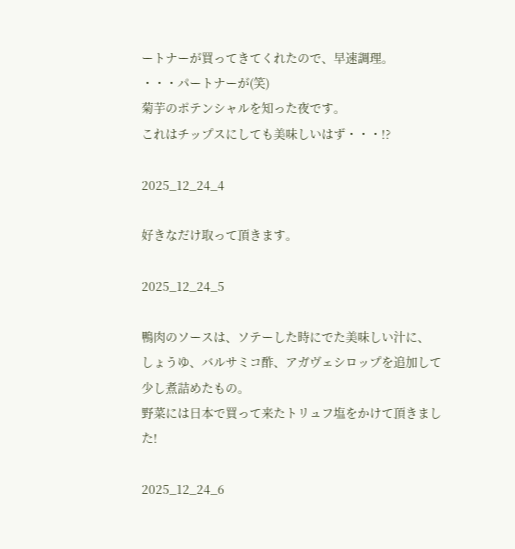ートナーが買ってきてくれたので、早速調理。
・・・パートナーが(笑)
菊芋のポテンシャルを知った夜です。
これはチップスにしても美味しいはず・・・!?

2025_12_24_4

好きなだけ取って頂きます。

2025_12_24_5

鴨肉のソースは、ソテーした時にでた美味しい汁に、
しょうゆ、バルサミコ酢、アガヴェシロップを追加して少し煮詰めたもの。
野菜には日本で買って来たトリュフ塩をかけて頂きました!

2025_12_24_6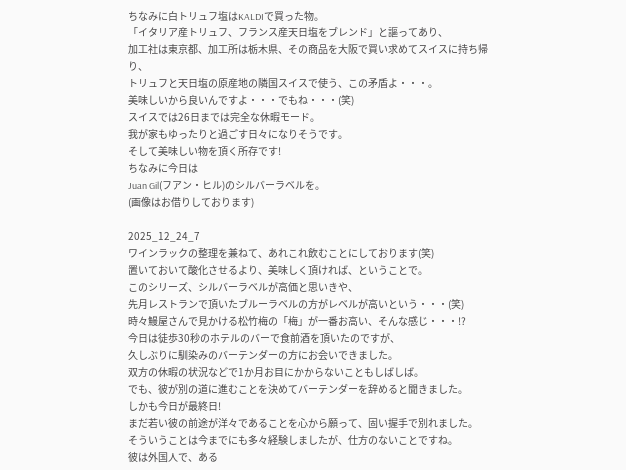ちなみに白トリュフ塩はKALDIで買った物。
「イタリア産トリュフ、フランス産天日塩をブレンド」と謳ってあり、
加工社は東京都、加工所は栃木県、その商品を大阪で買い求めてスイスに持ち帰り、
トリュフと天日塩の原産地の隣国スイスで使う、この矛盾よ・・・。
美味しいから良いんですよ・・・でもね・・・(笑)
スイスでは26日までは完全な休暇モード。
我が家もゆったりと過ごす日々になりそうです。
そして美味しい物を頂く所存です!
ちなみに今日は
Juan Gil(フアン・ヒル)のシルバーラベルを。
(画像はお借りしております)

2025_12_24_7
ワインラックの整理を兼ねて、あれこれ飲むことにしております(笑)
置いておいて酸化させるより、美味しく頂ければ、ということで。
このシリーズ、シルバーラベルが高価と思いきや、
先月レストランで頂いたブルーラベルの方がレベルが高いという・・・(笑)
時々鰻屋さんで見かける松竹梅の「梅」が一番お高い、そんな感じ・・・!?
今日は徒歩30秒のホテルのバーで食前酒を頂いたのですが、
久しぶりに馴染みのバーテンダーの方にお会いできました。
双方の休暇の状況などで1か月お目にかからないこともしばしば。
でも、彼が別の道に進むことを決めてバーテンダーを辞めると聞きました。
しかも今日が最終日!
まだ若い彼の前途が洋々であることを心から願って、固い握手で別れました。
そういうことは今までにも多々経験しましたが、仕方のないことですね。
彼は外国人で、ある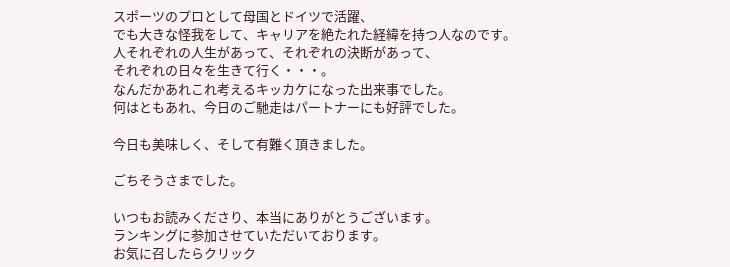スポーツのプロとして母国とドイツで活躍、
でも大きな怪我をして、キャリアを絶たれた経緯を持つ人なのです。
人それぞれの人生があって、それぞれの決断があって、
それぞれの日々を生きて行く・・・。
なんだかあれこれ考えるキッカケになった出来事でした。
何はともあれ、今日のご馳走はパートナーにも好評でした。

今日も美味しく、そして有難く頂きました。

ごちそうさまでした。

いつもお読みくださり、本当にありがとうございます。
ランキングに参加させていただいております。
お気に召したらクリック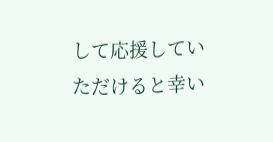して応援していただけると幸い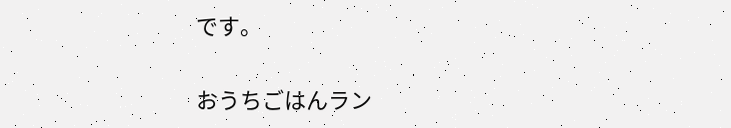です。

おうちごはんラン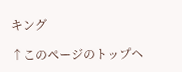キング

↑このページのトップヘ